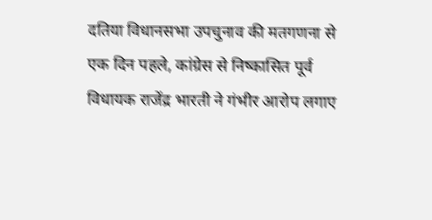दतिया विधानसभा उपचुनाव की मतगणना से एक दिन पहले, कांग्रेस से निष्कासित पूर्व विधायक राजेंद्र भारती ने गंभीर आरोप लगाए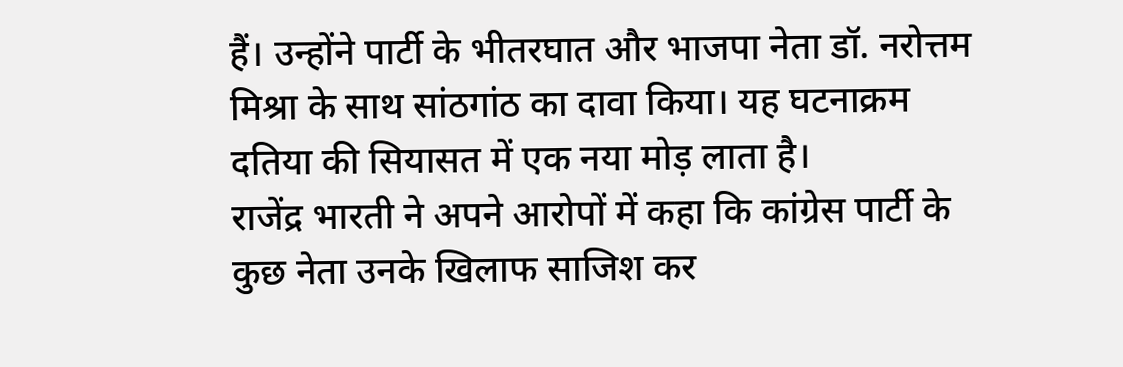हैं। उन्होंने पार्टी के भीतरघात और भाजपा नेता डॉ. नरोत्तम मिश्रा के साथ सांठगांठ का दावा किया। यह घटनाक्रम दतिया की सियासत में एक नया मोड़ लाता है।
राजेंद्र भारती ने अपने आरोपों में कहा कि कांग्रेस पार्टी के कुछ नेता उनके खिलाफ साजिश कर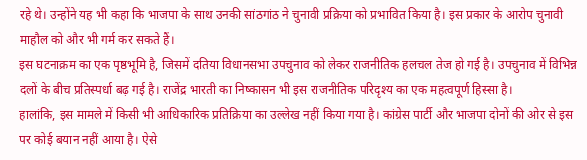रहे थे। उन्होंने यह भी कहा कि भाजपा के साथ उनकी सांठगांठ ने चुनावी प्रक्रिया को प्रभावित किया है। इस प्रकार के आरोप चुनावी माहौल को और भी गर्म कर सकते हैं।
इस घटनाक्रम का एक पृष्ठभूमि है, जिसमें दतिया विधानसभा उपचुनाव को लेकर राजनीतिक हलचल तेज हो गई है। उपचुनाव में विभिन्न दलों के बीच प्रतिस्पर्धा बढ़ गई है। राजेंद्र भारती का निष्कासन भी इस राजनीतिक परिदृश्य का एक महत्वपूर्ण हिस्सा है।
हालांकि, इस मामले में किसी भी आधिकारिक प्रतिक्रिया का उल्लेख नहीं किया गया है। कांग्रेस पार्टी और भाजपा दोनों की ओर से इस पर कोई बयान नहीं आया है। ऐसे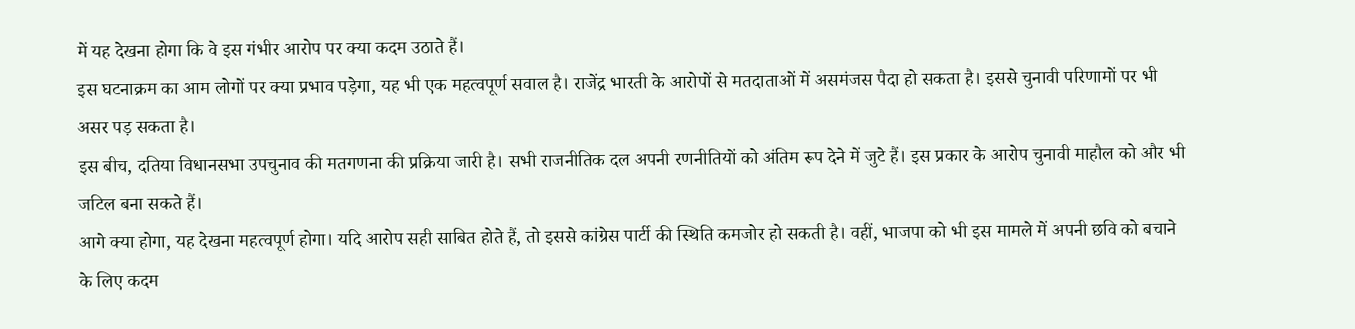में यह देखना होगा कि वे इस गंभीर आरोप पर क्या कदम उठाते हैं।
इस घटनाक्रम का आम लोगों पर क्या प्रभाव पड़ेगा, यह भी एक महत्वपूर्ण सवाल है। राजेंद्र भारती के आरोपों से मतदाताओं में असमंजस पैदा हो सकता है। इससे चुनावी परिणामों पर भी असर पड़ सकता है।
इस बीच, दतिया विधानसभा उपचुनाव की मतगणना की प्रक्रिया जारी है। सभी राजनीतिक दल अपनी रणनीतियों को अंतिम रूप देने में जुटे हैं। इस प्रकार के आरोप चुनावी माहौल को और भी जटिल बना सकते हैं।
आगे क्या होगा, यह देखना महत्वपूर्ण होगा। यदि आरोप सही साबित होते हैं, तो इससे कांग्रेस पार्टी की स्थिति कमजोर हो सकती है। वहीं, भाजपा को भी इस मामले में अपनी छवि को बचाने के लिए कदम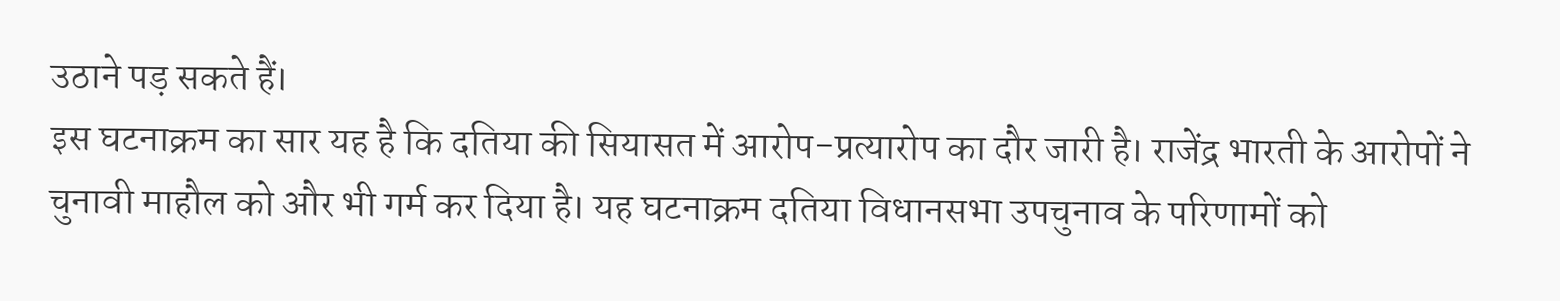उठाने पड़ सकते हैं।
इस घटनाक्रम का सार यह है कि दतिया की सियासत में आरोप-प्रत्यारोप का दौर जारी है। राजेंद्र भारती के आरोपों ने चुनावी माहौल को और भी गर्म कर दिया है। यह घटनाक्रम दतिया विधानसभा उपचुनाव के परिणामों को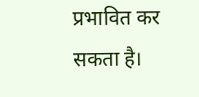प्रभावित कर सकता है।